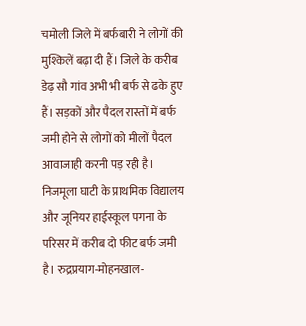चमोली जिले में बर्फबारी ने लोगों की मुश्किलें बढ़ा दी हैं। जिले के करीब डेढ़ सौ गांव अभी भी बर्फ से ढके हुए हैं। सड़कों और पैदल रास्तों में बर्फ जमी होने से लोगों को मीलों पैदल आवाजाही करनी पड़ रही है।
निजमूला घाटी के प्राथमिक विद्यालय और जूनियर हाईस्कूल पगना के परिसर में करीब दो फीट बर्फ जमी है। रुद्रप्रयाग-मोहनखाल-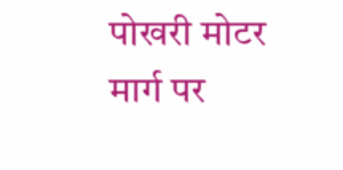पोखरी मोटर मार्ग पर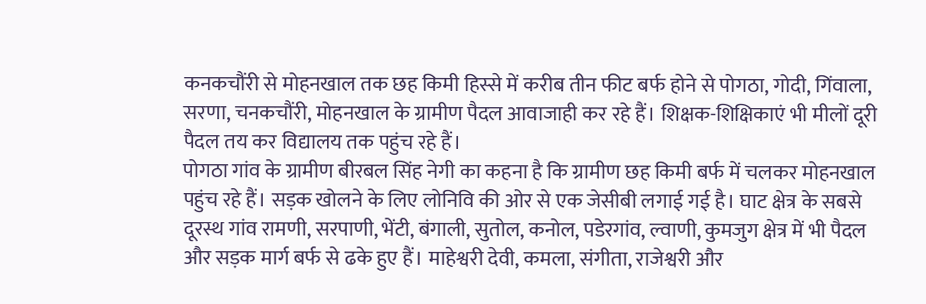कनकचौंरी से मोहनखाल तक छह किमी हिस्से में करीब तीन फीट बर्फ होने से पोगठा, गोदी, गिंवाला, सरणा, चनकचौंरी, मोहनखाल के ग्रामीण पैदल आवाजाही कर रहे हैं। शिक्षक-शिक्षिकाएं भी मीलों दूरी पैदल तय कर विद्यालय तक पहुंच रहे हैं।
पोगठा गांव के ग्रामीण बीरबल सिंह नेगी का कहना है कि ग्रामीण छह किमी बर्फ में चलकर मोहनखाल पहुंच रहे हैं। सड़क खोलने के लिए लोनिवि की ओर से एक जेसीबी लगाई गई है। घाट क्षेत्र के सबसे दूरस्थ गांव रामणी, सरपाणी, भेंटी, बंगाली, सुतोल, कनोल, पडेरगांव, ल्वाणी, कुमजुग क्षेत्र में भी पैदल और सड़क मार्ग बर्फ से ढके हुए हैं। माहेश्वरी देवी, कमला, संगीता, राजेश्वरी और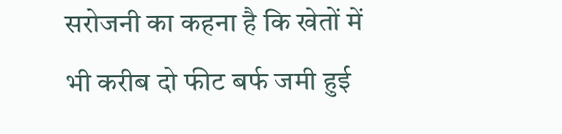सरोजनी का कहना है कि खेतों में भी करीब दो फीट बर्फ जमी हुई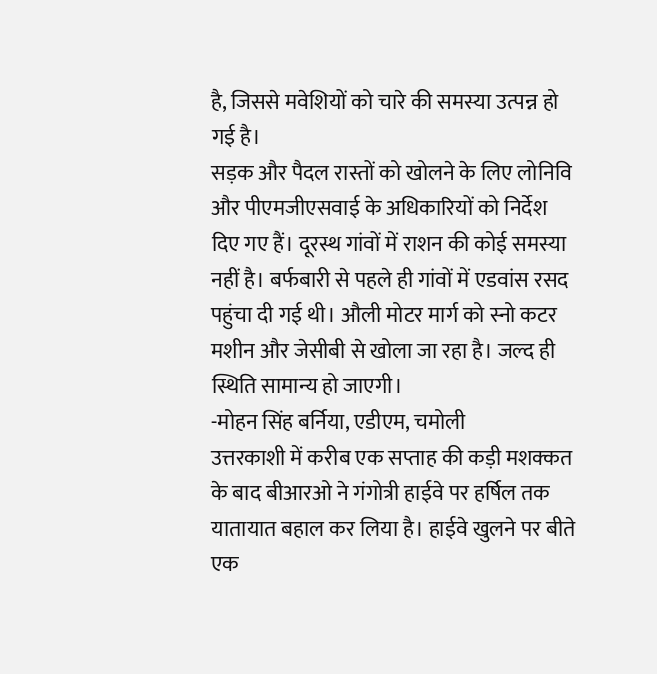है, जिससे मवेशियों को चारे की समस्या उत्पन्न हो गई है।
सड़क और पैदल रास्तों को खोलने के लिए लोनिवि और पीएमजीएसवाई के अधिकारियों को निर्देश दिए गए हैं। दूरस्थ गांवों में राशन की कोई समस्या नहीं है। बर्फबारी से पहले ही गांवों में एडवांस रसद पहुंचा दी गई थी। औली मोटर मार्ग को स्नो कटर मशीन और जेसीबी से खोला जा रहा है। जल्द ही स्थिति सामान्य हो जाएगी।
-मोहन सिंह बर्निया, एडीएम, चमोली
उत्तरकाशी में करीब एक सप्ताह की कड़ी मशक्कत के बाद बीआरओ ने गंगोत्री हाईवे पर हर्षिल तक यातायात बहाल कर लिया है। हाईवे खुलने पर बीते एक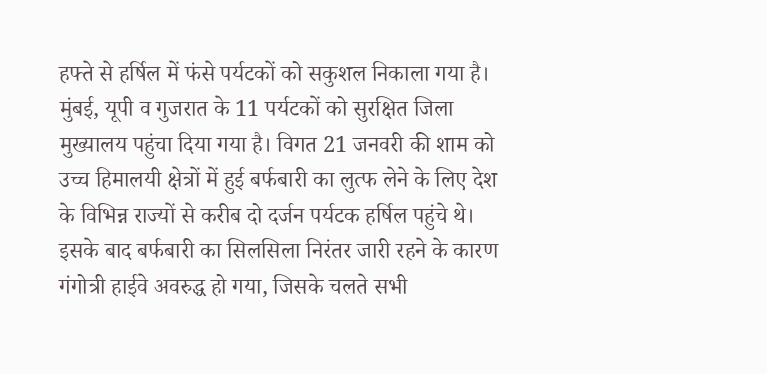हफ्ते से हर्षिल में फंसे पर्यटकों को सकुशल निकाला गया है। मुंबई, यूपी व गुजरात के 11 पर्यटकों को सुरक्षित जिला मुख्यालय पहुंचा दिया गया है। विगत 21 जनवरी की शाम को उच्च हिमालयी क्षेत्रों में हुई बर्फबारी का लुत्फ लेने के लिए देश के विभिन्न राज्यों से करीब दो दर्जन पर्यटक हर्षिल पहुंचे थे। इसके बाद बर्फबारी का सिलसिला निरंतर जारी रहने के कारण गंगोत्री हाईवे अवरुद्ध हो गया, जिसके चलते सभी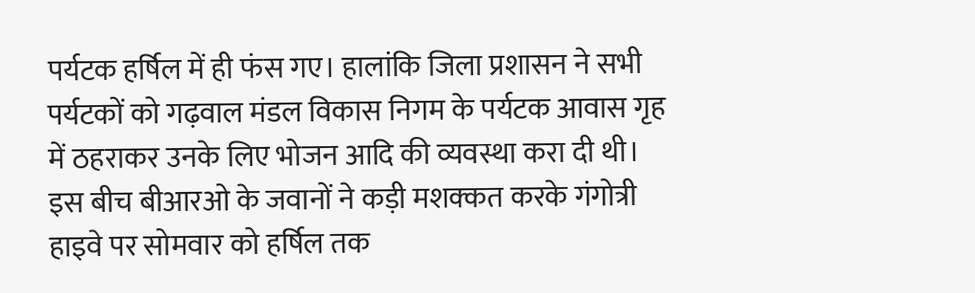पर्यटक हर्षिल में ही फंस गए। हालांकि जिला प्रशासन ने सभी पर्यटकों को गढ़वाल मंडल विकास निगम के पर्यटक आवास गृह में ठहराकर उनके लिए भोजन आदि की व्यवस्था करा दी थी।
इस बीच बीआरओ के जवानों ने कड़ी मशक्कत करके गंगोत्री हाइवे पर सोमवार को हर्षिल तक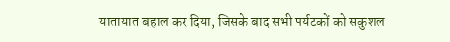यातायात बहाल कर दिया, जिसके बाद सभी पर्यटकों को सकुशल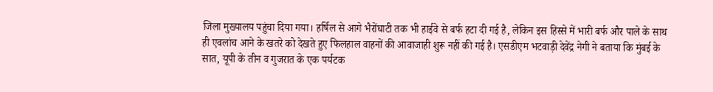जिला मुख्यालय पहुंचा दिया गया। हर्षिल से आगे भैरोंघाटी तक भी हाईवे से बर्फ हटा दी गई है, लेकिन इस हिस्से में भारी बर्फ और पाले के साथ ही एवलांच आने के खतरे को देखते हुए फिलहाल वाहनों की आवाजाही शुरू नहीं की गई है। एसडीएम भटवाड़ी देवेंद्र नेगी ने बताया कि मुंबई के सात, यूपी के तीन व गुजरात के एक पर्यटक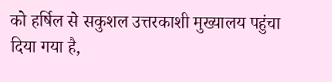को हर्षिल से सकुशल उत्तरकाशी मुख्यालय पहुंचा दिया गया है,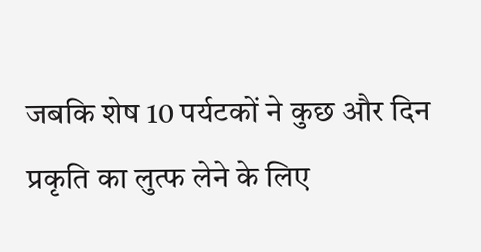जबकि शेष 10 पर्यटकों ने कुछ और दिन प्रकृति का लुत्फ लेने के लिए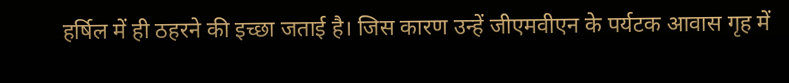हर्षिल में ही ठहरने की इच्छा जताई है। जिस कारण उन्हें जीएमवीएन के पर्यटक आवास गृह में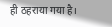ही ठहराया गया है।